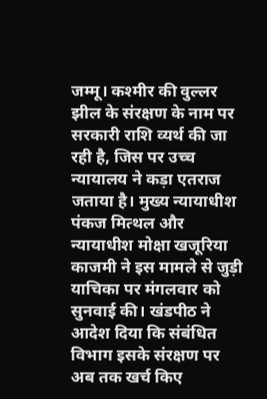जम्मू। कश्मीर की वुल्लर झील के संरक्षण के नाम पर सरकारी राशि व्यर्थ की जा रही है, जिस पर उच्च न्यायालय ने कड़ा एतराज जताया है। मुख्य न्यायाधीश पंकज मित्थल और न्यायाधीश मोक्षा खजूरिया काजमी ने इस मामले से जुड़ी याचिका पर मंगलवार को सुनवाई की। खंडपीठ ने आदेश दिया कि संबंधित विभाग इसके संरक्षण पर अब तक खर्च किए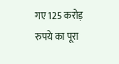गए 125 करोड़ रुपये का पूरा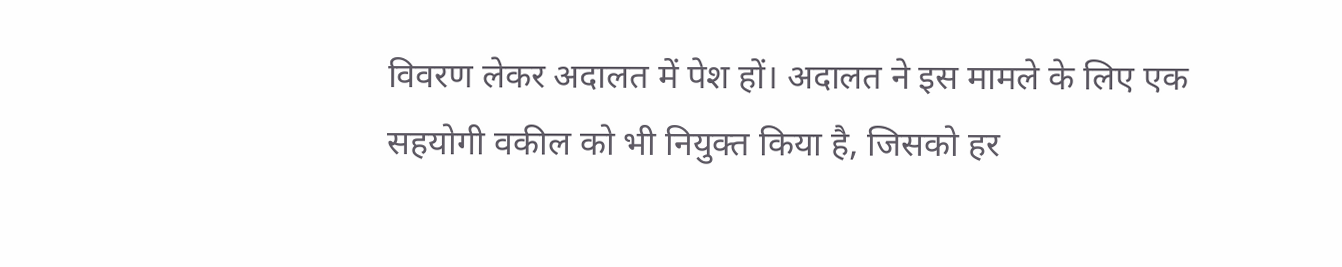विवरण लेकर अदालत में पेश हों। अदालत ने इस मामले के लिए एक सहयोगी वकील को भी नियुक्त किया है, जिसको हर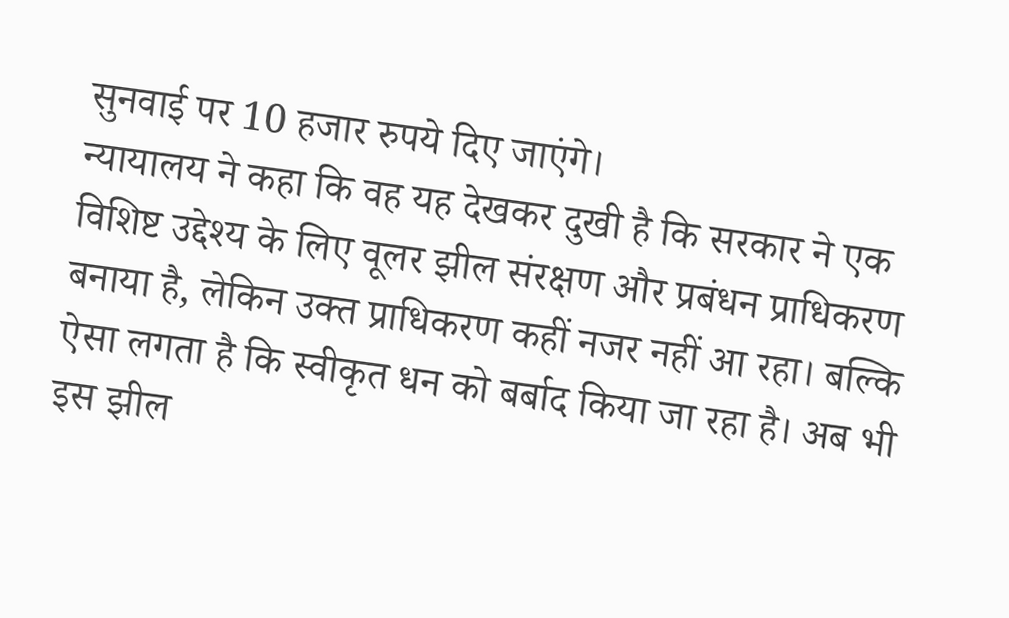सुनवाई पर 10 हजार रुपये दिए जाएंगे।
न्यायालय ने कहा कि वह यह देखकर दुखी है कि सरकार ने एक विशिष्ट उद्देश्य के लिए वूलर झील संरक्षण और प्रबंधन प्राधिकरण बनाया है, लेकिन उक्त प्राधिकरण कहीं नजर नहीं आ रहा। बल्कि ऐसा लगता है कि स्वीकृत धन को बर्बाद किया जा रहा है। अब भी इस झील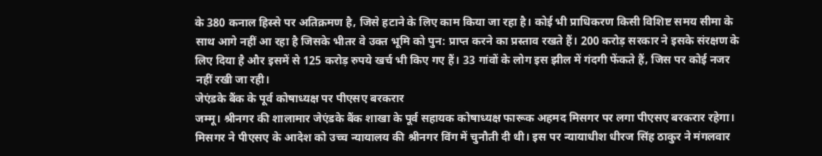के 380 कनाल हिस्से पर अतिक्रमण है, जिसे हटाने के लिए काम किया जा रहा है। कोई भी प्राधिकरण किसी विशिष्ट समय सीमा के साथ आगे नहीं आ रहा है जिसके भीतर वे उक्त भूमि को पुन: प्राप्त करने का प्रस्ताव रखते हैं। 200 करोड़ सरकार ने इसके संरक्षण के लिए दिया है और इसमें से 125 करोड़ रुपये खर्च भी किए गए हैं। 33 गांवों के लोग इस झील में गंदगी फेंकते हैं, जिस पर कोई नजर नहीं रखी जा रही।
जेएंडके बैंक के पूर्व कोषाध्यक्ष पर पीएसए बरकरार
जम्मू। श्रीनगर की शालामार जेएंडके बैंक शाखा के पूर्व सहायक कोषाध्यक्ष फारूक अहमद मिसगर पर लगा पीएसए बरकरार रहेगा। मिसगर ने पीएसए के आदेश को उच्च न्यायालय की श्रीनगर विंग में चुनौती दी थी। इस पर न्यायाधीश धीरज सिंह ठाकुर ने मंगलवार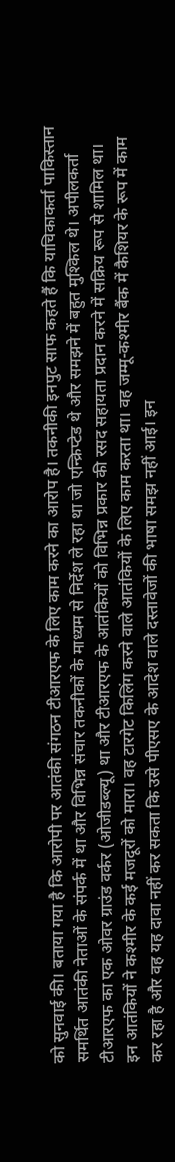को सुनवाई की। बताया गया है कि आरोपी पर आतंकी संगठन टीआरएफ के लिए काम करने का आरोप है। तकनीकी इनपुट साफ कहते हैं कि याचिकाकर्ता पाकिस्तान समर्थित आतंकी नेताओं के संपर्क में था और विभिन्न संचार तकनीकों के माध्यम से निर्देश ले रहा था जो एन्क्रिप्टेड थे और समझने में बहुत मुश्किल थे। अपीलकर्ता टीआरएफ का एक ओवर ग्राउंड वर्कर (ओजीडब्ल्यू) था और टीआरएफ के आतंकियों को विभिन्न प्रकार की रसद सहायता प्रदान करने में सक्रिय रूप से शामिल था। इन आतंकियों ने कश्मीर के कई मजदूरों को मारा। वह टारगेट किलिंग करने वाले आतंकियों के लिए काम करता था। वह जम्मू-कश्मीर बैंक में कैशियर के रूप में काम कर रहा है और वह यह दावा नहीं कर सकता कि उसे पीएसए के आदेश वाले दस्तावेजों की भाषा समझ नहीं आई। इन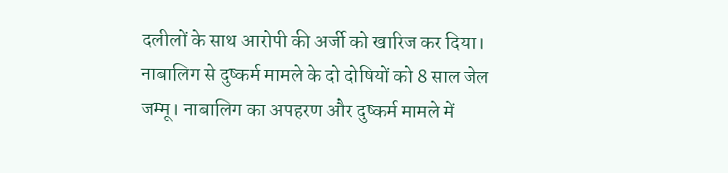दलीलों के साथ आरोपी की अर्जी को खारिज कर दिया।
नाबालिग से दुष्कर्म मामले के दो दोषियों को 8 साल जेल
जम्मू। नाबालिग का अपहरण और दुष्कर्म मामले में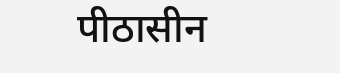पीठासीन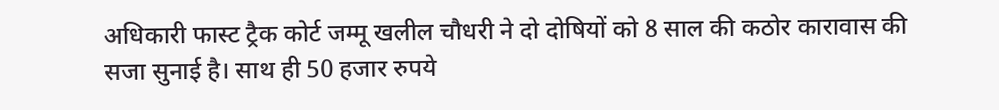अधिकारी फास्ट ट्रैक कोर्ट जम्मू खलील चौधरी ने दो दोषियों को 8 साल की कठोर कारावास की सजा सुनाई है। साथ ही 50 हजार रुपये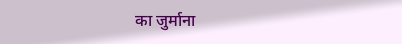का जुर्माना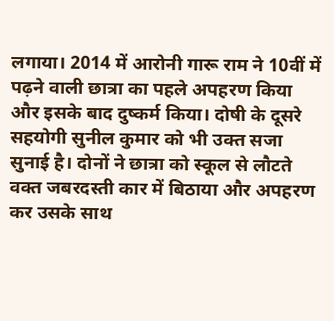लगाया। 2014 में आरोनी गारू राम ने 10वीं में पढ़ने वाली छात्रा का पहले अपहरण किया और इसके बाद दुष्कर्म किया। दोषी के दूसरे सहयोगी सुनील कुमार को भी उक्त सजा सुनाई है। दोनों ने छात्रा को स्कूल से लौटते वक्त जबरदस्ती कार में बिठाया और अपहरण कर उसके साथ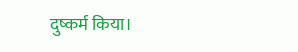दुष्कर्म किया।